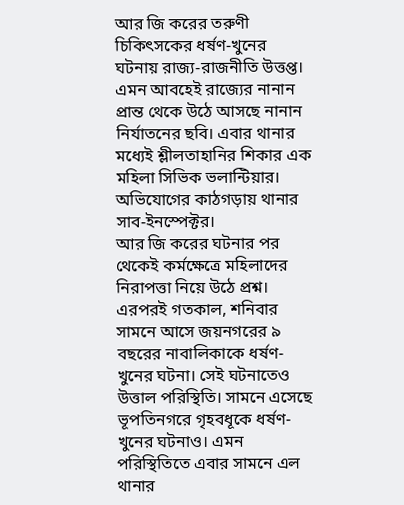আর জি করের তরুণী চিকিৎসকের ধর্ষণ-খুনের ঘটনায় রাজ্য-রাজনীতি উত্তপ্ত। এমন আবহেই রাজ্যের নানান প্রান্ত থেকে উঠে আসছে নানান নির্যাতনের ছবি। এবার থানার মধ্যেই শ্লীলতাহানির শিকার এক মহিলা সিভিক ভলান্টিয়ার। অভিযোগের কাঠগড়ায় থানার সাব-ইনস্পেক্টর।
আর জি করের ঘটনার পর থেকেই কর্মক্ষেত্রে মহিলাদের নিরাপত্তা নিয়ে উঠে প্রশ্ন। এরপরই গতকাল, শনিবার সামনে আসে জয়নগরের ৯ বছরের নাবালিকাকে ধর্ষণ-খুনের ঘটনা। সেই ঘটনাতেও উত্তাল পরিস্থিতি। সামনে এসেছে ভূপতিনগরে গৃহবধূকে ধর্ষণ-খুনের ঘটনাও। এমন পরিস্থিতিতে এবার সামনে এল থানার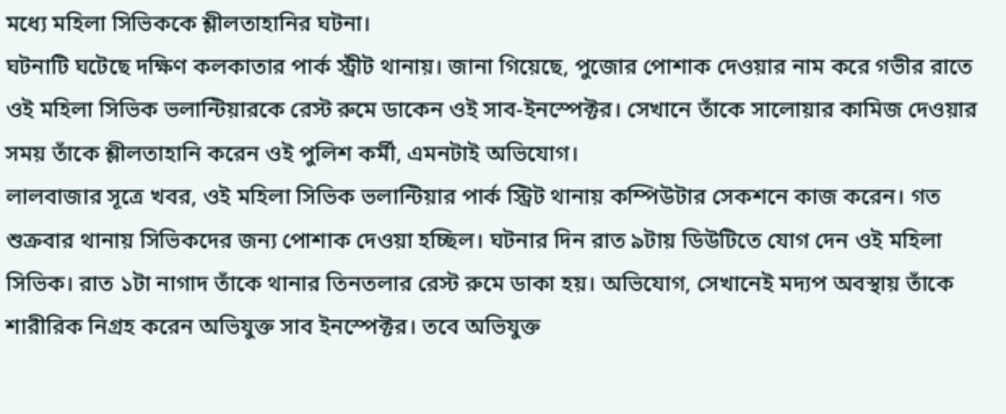মধ্যে মহিলা সিভিককে শ্লীলতাহানির ঘটনা।
ঘটনাটি ঘটেছে দক্ষিণ কলকাতার পার্ক স্ট্রীট থানায়। জানা গিয়েছে, পুজোর পোশাক দেওয়ার নাম করে গভীর রাতে ওই মহিলা সিভিক ভলান্টিয়ারকে রেস্ট রুমে ডাকেন ওই সাব-ইনস্পেক্টর। সেখানে তাঁকে সালোয়ার কামিজ দেওয়ার সময় তাঁকে শ্লীলতাহানি করেন ওই পুলিশ কর্মী, এমনটাই অভিযোগ।
লালবাজার সূত্রে খবর, ওই মহিলা সিভিক ভলান্টিয়ার পার্ক স্ট্রিট থানায় কম্পিউটার সেকশনে কাজ করেন। গত শুক্রবার থানায় সিভিকদের জন্য পোশাক দেওয়া হচ্ছিল। ঘটনার দিন রাত ৯টায় ডিউটিতে যোগ দেন ওই মহিলা সিভিক। রাত ১টা নাগাদ তাঁকে থানার তিনতলার রেস্ট রুমে ডাকা হয়। অভিযোগ, সেখানেই মদ্যপ অবস্থায় তাঁকে শারীরিক নিগ্রহ করেন অভিযুক্ত সাব ইনস্পেক্টর। তবে অভিযুক্ত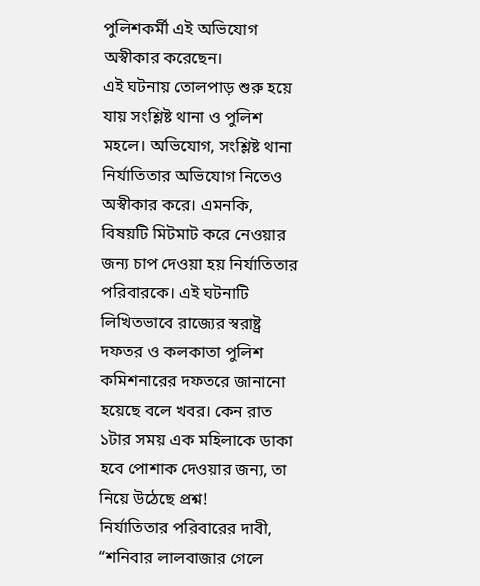পুলিশকর্মী এই অভিযোগ অস্বীকার করেছেন।
এই ঘটনায় তোলপাড় শুরু হয়ে যায় সংশ্লিষ্ট থানা ও পুলিশ মহলে। অভিযোগ, সংশ্লিষ্ট থানা নির্যাতিতার অভিযোগ নিতেও অস্বীকার করে। এমনকি, বিষয়টি মিটমাট করে নেওয়ার জন্য চাপ দেওয়া হয় নির্যাতিতার পরিবারকে। এই ঘটনাটি লিখিতভাবে রাজ্যের স্বরাষ্ট্র দফতর ও কলকাতা পুলিশ কমিশনারের দফতরে জানানো হয়েছে বলে খবর। কেন রাত ১টার সময় এক মহিলাকে ডাকা হবে পোশাক দেওয়ার জন্য, তা নিয়ে উঠেছে প্রশ্ন!
নির্যাতিতার পরিবারের দাবী, “শনিবার লালবাজার গেলে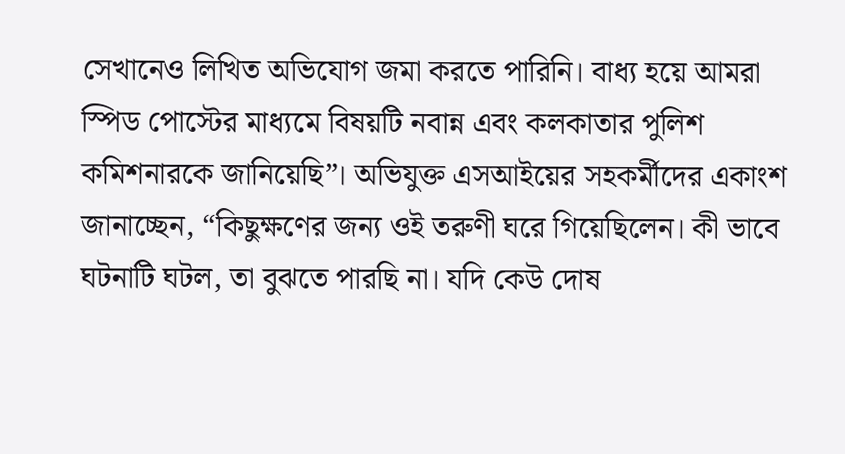সেখানেও লিখিত অভিযোগ জমা করতে পারিনি। বাধ্য হয়ে আমরা স্পিড পোস্টের মাধ্যমে বিষয়টি নবান্ন এবং কলকাতার পুলিশ কমিশনারকে জানিয়েছি”। অভিযুক্ত এসআইয়ের সহকর্মীদের একাংশ জানাচ্ছেন, “কিছুক্ষণের জন্য ওই তরুণী ঘরে গিয়েছিলেন। কী ভাবে ঘটনাটি ঘটল, তা বুঝতে পারছি না। যদি কেউ দোষ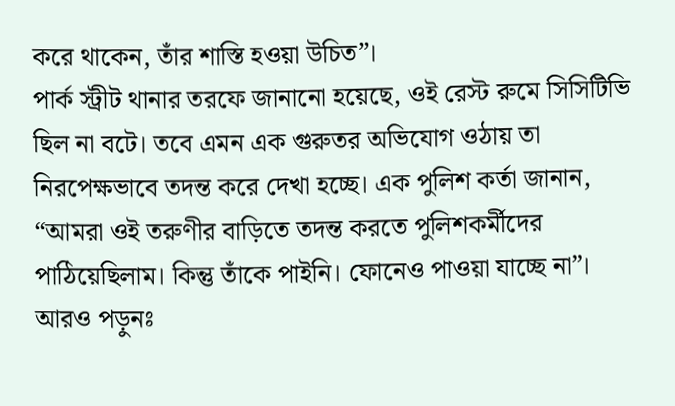করে থাকেন, তাঁর শাস্তি হওয়া উচিত”।
পার্ক স্ট্রীট থানার তরফে জানানো হয়েছে, ওই রেস্ট রুমে সিসিটিভি ছিল না বটে। তবে এমন এক গুরুতর অভিযোগ ওঠায় তা নিরপেক্ষভাবে তদন্ত করে দেখা হচ্ছে। এক পুলিশ কর্তা জানান, “আমরা ওই তরুণীর বাড়িতে তদন্ত করতে পুলিশকর্মীদের পাঠিয়েছিলাম। কিন্তু তাঁকে পাইনি। ফোনেও পাওয়া যাচ্ছে না”।
আরও পড়ুনঃ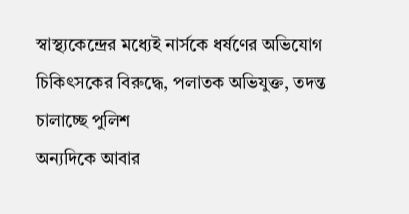স্বাস্থ্যকেন্দ্রের মধ্যেই নার্সকে ধর্ষণের অভিযোগ চিকিৎসকের বিরুদ্ধে, পলাতক অভিযুক্ত, তদন্ত চালাচ্ছে পুলিশ
অন্যদিকে আবার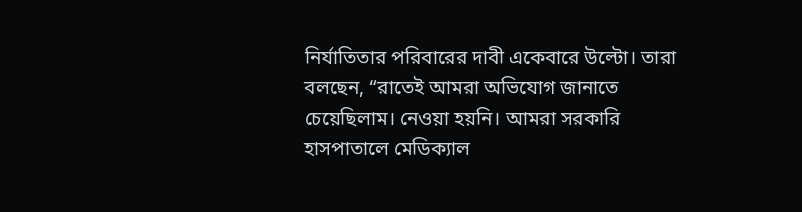নির্যাতিতার পরিবারের দাবী একেবারে উল্টো। তারা বলছেন, “রাতেই আমরা অভিযোগ জানাতে চেয়েছিলাম। নেওয়া হয়নি। আমরা সরকারি হাসপাতালে মেডিক্যাল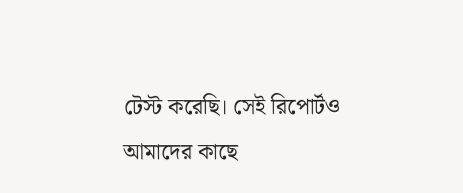টেস্ট করেছি। সেই রিপোর্টও আমাদের কাছে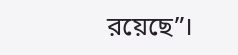রয়েছে”।